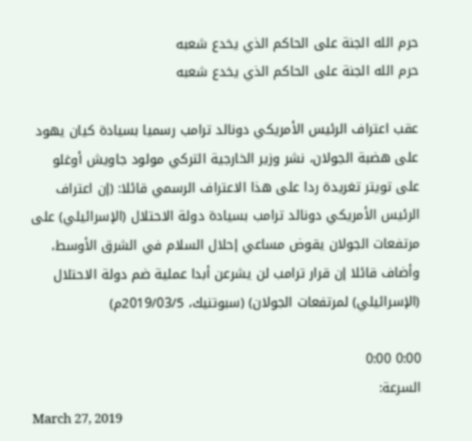حرم الله الجنة على الحاكم الذي يخدع شعبه
حرم الله الجنة على الحاكم الذي يخدع شعبه

عقب اعتراف الرئيس الأمريكي دونالد ترامب رسميا بسيادة كيان يهود على هضبة الجولان، نشر وزير الخارجية التركي مولود جاويش أوغلو على تويتر تغريدة ردا على هذا الاعتراف الرسمي قائلا: (إن اعتراف الرئيس الأمريكي دونالد ترامب بسيادة دولة الاحتلال (الإسرائيلي) على مرتفعات الجولان يقوض مساعي إحلال السلام في الشرق الأوسط، وأضاف قائلا إن قرار ترامب لن يشرعن أبدا عملية ضم دولة الاحتلال (الإسرائيلي) لمرتفعات الجولان) (سبوتنيك، 2019/03/5م)

0:00 0:00
السرعة:
March 27, 2019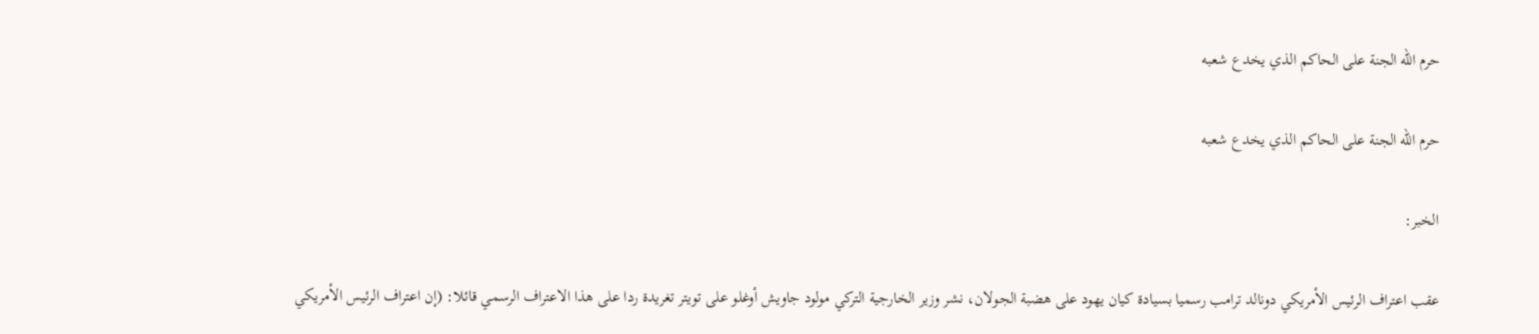حرم الله الجنة على الحاكم الذي يخدع شعبه

حرم الله الجنة على الحاكم الذي يخدع شعبه

الخبر:

عقب اعتراف الرئيس الأمريكي دونالد ترامب رسميا بسيادة كيان يهود على هضبة الجولان، نشر وزير الخارجية التركي مولود جاويش أوغلو على تويتر تغريدة ردا على هذا الاعتراف الرسمي قائلا: (إن اعتراف الرئيس الأمريكي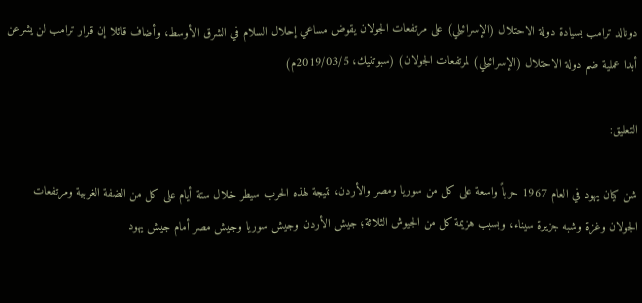دونالد ترامب بسيادة دولة الاحتلال (الإسرائيلي) على مرتفعات الجولان يقوض مساعي إحلال السلام في الشرق الأوسط، وأضاف قائلا إن قرار ترامب لن يشرعن أبدا عملية ضم دولة الاحتلال (الإسرائيلي) لمرتفعات الجولان) (سبوتنيك، 2019/03/5م)

التعليق:

شن كيان يهود في العام 1967 حرباً واسعة على كل من سوريا ومصر والأردن، نتيجة لهذه الحرب سيطر خلال ستة أيام على كل من الضفة الغربية ومرتفعات الجولان وغزة وشبه جزيرة سيناء، وبسبب هزيمة كل من الجيوش الثلاثة؛ جيش الأردن وجيش سوريا وجيش مصر أمام جيش يهود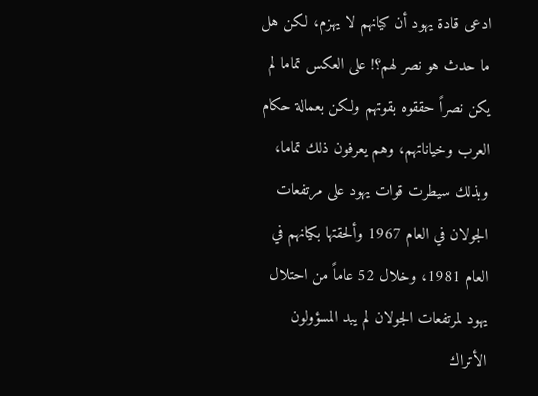ادعى قادة يهود أن كيانهم لا يهزم، لكن هل ما حدث هو نصر لهم؟! على العكس تماما لم يكن نصراً حققوه بقوتهم ولكن بعمالة حكام العرب وخياناتهم، وهم يعرفون ذلك تماما، وبذلك سيطرت قوات يهود على مرتفعات الجولان في العام 1967 وألحقتها بكيانهم في العام 1981، وخلال 52 عاماً من احتلال يهود لمرتفعات الجولان لم يبد المسؤولون الأتراك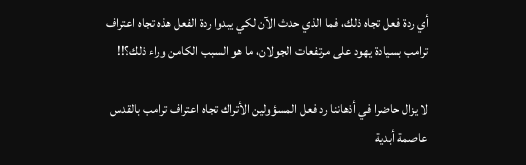أي ردة فعل تجاه ذلك، فما الذي حدث الآن لكي يبدوا ردة الفعل هذه تجاه اعتراف ترامب بسيادة يهود على مرتفعات الجولان، ما هو السبب الكامن وراء ذلك؟!!

لا يزال حاضرا في أذهاننا رد فعل المسؤولين الأتراك تجاه اعتراف ترامب بالقدس عاصمة أبدية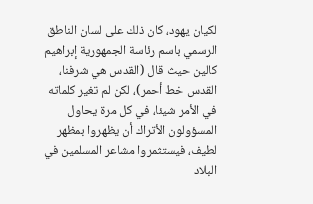لكيان يهود، كان ذلك على لسان الناطق الرسمي باسم رئاسة الجمهورية إبراهيم كالين حيث قال (القدس هي شرفنا، القدس خط أحمر)، لكن لم تغير كلماته في الأمر شيئا، في كل مرة يحاول المسؤولون الأتراك أن يظهروا بمظهر لطيف، فيستثمروا مشاعر المسلمين في البلاد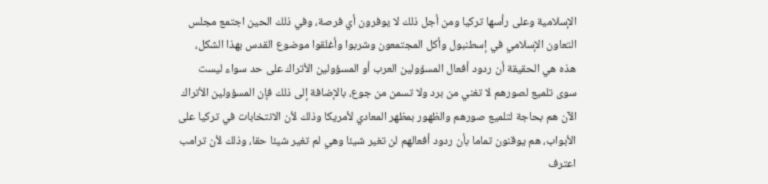الإسلامية وعلى رأسها تركيا ومن أجل ذلك لا يوفرون أي فرصة، وفي ذلك الحين اجتمع مجلس التعاون الإسلامي في إسطنبول وأكل المجتمعون وشربوا وأغلقوا موضوع القدس بهذا الشكل، هذه هي الحقيقة أن ردود أفعال المسؤولين العرب أو المسؤولين الأتراك على حد سواء ليست سوى تلميع لصورهم لا تغني من برد ولا تسمن من جوع، بالإضافة إلى ذلك فإن المسؤولين الأتراك الآن هم بحاجة لتلميع صورهم والظهور بمظهر المعادي لأمريكا وذلك لأن الانتخابات في تركيا على الأبواب، هم يوقنون تماما بأن ردود أفعالهم لن تغير شيئا وهي لم تغير شيئا حقا، وذلك لأن ترامب اعترف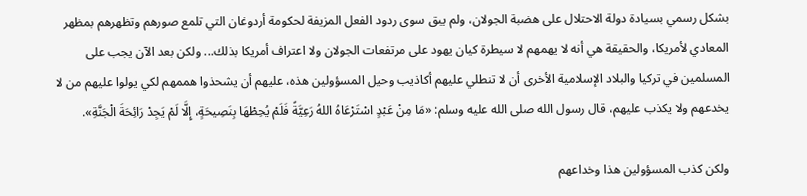بشكل رسمي بسيادة دولة الاحتلال على هضبة الجولان، ولم يبق سوى ردود الفعل المزيفة لحكومة أردوغان التي تلمع صورهم وتظهرهم بمظهر المعادي لأمريكا، والحقيقة هي أنه لا يهمهم لا سيطرة كيان يهود على مرتفعات الجولان ولا اعتراف أمريكا بذلك... ولكن بعد الآن يجب على المسلمين في تركيا والبلاد الإسلامية الأخرى أن لا تنطلي عليهم أكاذيب وحيل المسؤولين هذه، عليهم أن يشحذوا هممهم لكي يولوا عليهم من لا يخدعهم ولا يكذب عليهم، قال رسول الله صلى الله عليه وسلم: «مَا مِنْ عَبْدٍ اسْتَرْعَاهُ اللهُ رَعِيَّةً فَلَمْ يُحِطْهَا بِنَصِيحَةٍ، إِلَّا لَمْ يَجِدْ رَائِحَةَ الْجَنَّةِ».

ولكن كذب المسؤولين هذا وخداعهم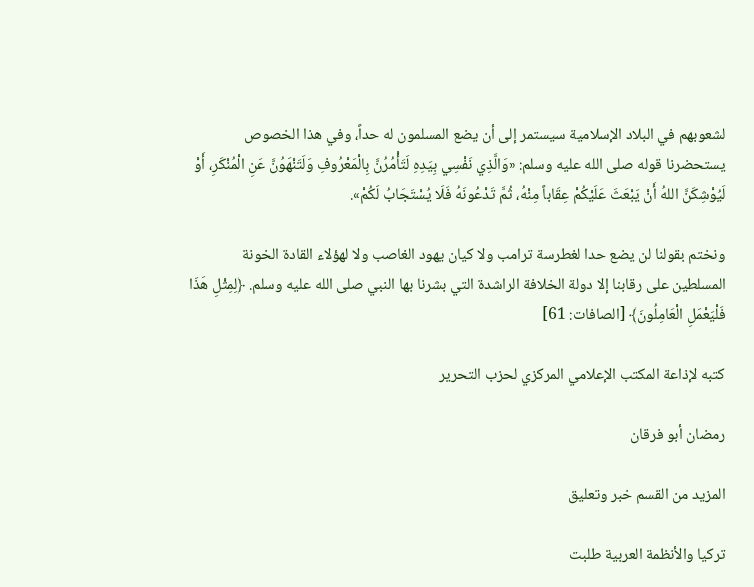لشعوبهم في البلاد الإسلامية سيستمر إلى أن يضع المسلمون له حداً، وفي هذا الخصوص يستحضرنا قوله صلى الله عليه وسلم: «وَالَّذِي نَفْسِي بِيَدِهِ لَتَأْمُرُنَّ بِالْمَعْرُوفِ وَلَتَنْهَوُنَّ عَنِ الْمُنْكَرِ، أَوْ لَيُوْشِكَنَّ اللهُ أَنْ يَبْعَثَ عَلَيْكُمْ عِقَاباً مِنْهُ، ثُمَّ تَدْعُونَهُ فَلَا يُسْتَجَابُ لَكُمْ».

ونختم بقولنا لن يضع حدا لغطرسة ترامب ولا كيان يهود الغاصب ولا لهؤلاء القادة الخونة المسلطين على رقابنا إلا دولة الخلافة الراشدة التي بشرنا بها النبي صلى الله عليه وسلم. ﴿لِمِثْلِ هَذَا فَلْيَعْمَلِ الْعَامِلُونَ﴾ [الصافات: 61]

كتبه لإذاعة المكتب الإعلامي المركزي لحزب التحرير

رمضان أبو فرقان

المزيد من القسم خبر وتعليق

تركيا والأنظمة العربية طلبت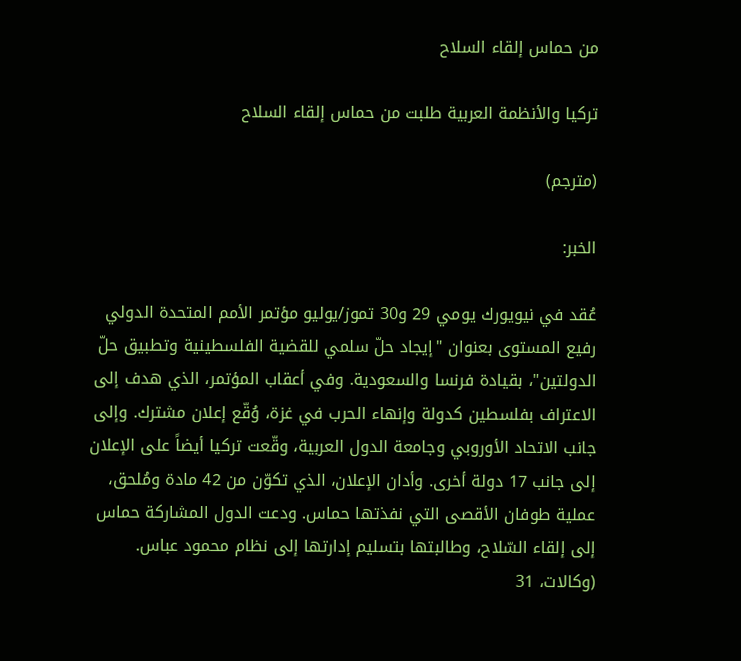من حماس إلقاء السلاح

تركيا والأنظمة العربية طلبت من حماس إلقاء السلاح

(مترجم)

الخبر:

عُقد في نيويورك يومي 29 و30 تموز/يوليو مؤتمر الأمم المتحدة الدولي رفيع المستوى بعنوان "إيجاد حلّ سلمي للقضية الفلسطينية وتطبيق حلّ الدولتين"، بقيادة فرنسا والسعودية. وفي أعقاب المؤتمر، الذي هدف إلى الاعتراف بفلسطين كدولة وإنهاء الحرب في غزة، وُقّع إعلان مشترك. وإلى جانب الاتحاد الأوروبي وجامعة الدول العربية، وقّعت تركيا أيضاً على الإعلان إلى جانب 17 دولة أخرى. وأدان الإعلان، الذي تكوّن من 42 مادة ومُلحق، عملية طوفان الأقصى التي نفذتها حماس. ودعت الدول المشاركة حماس إلى إلقاء السّلاح، وطالبتها بتسليم إدارتها إلى نظام محمود عباس. (وكالات، 31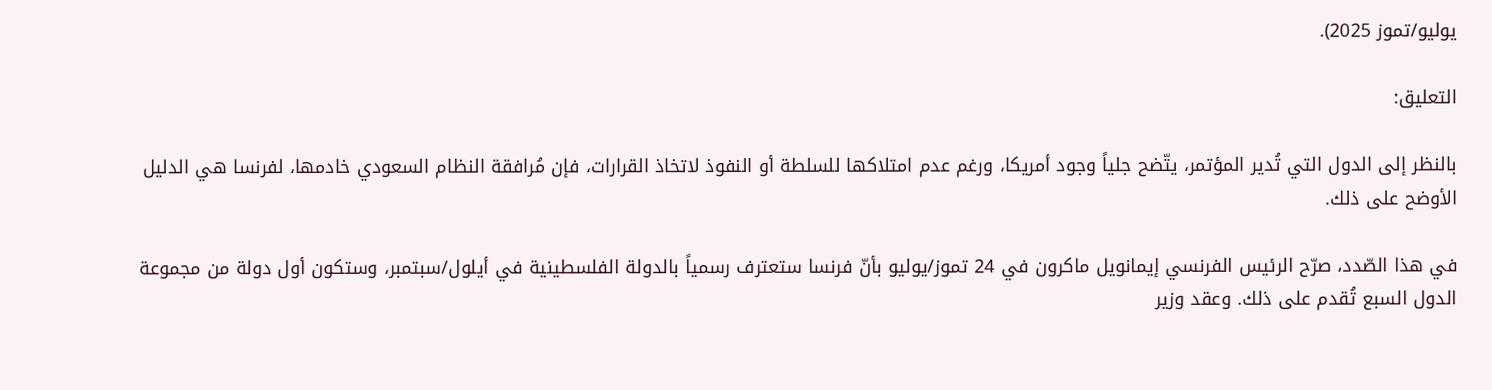يوليو/تموز 2025).

التعليق:

بالنظر إلى الدول التي تُدير المؤتمر، يتّضح جلياً وجود أمريكا، ورغم عدم امتلاكها للسلطة أو النفوذ لاتخاذ القرارات، فإن مُرافقة النظام السعودي خادمها، لفرنسا هي الدليل الأوضح على ذلك.

في هذا الصّدد، صرّح الرئيس الفرنسي إيمانويل ماكرون في 24 تموز/يوليو بأنّ فرنسا ستعترف رسمياً بالدولة الفلسطينية في أيلول/سبتمبر، وستكون أول دولة من مجموعة الدول السبع تُقدم على ذلك. وعقد وزير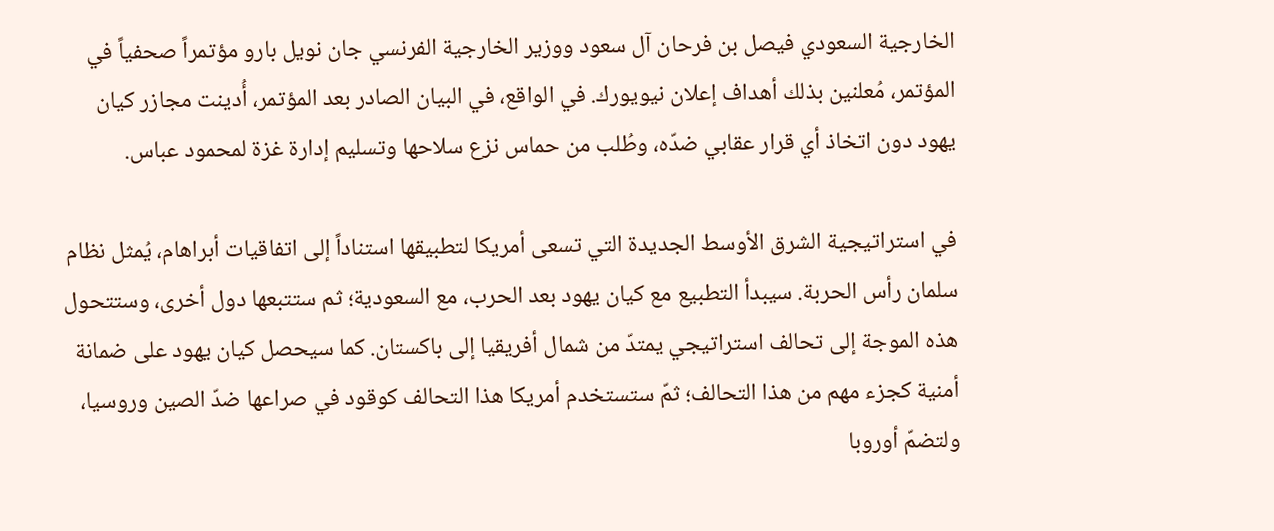الخارجية السعودي فيصل بن فرحان آل سعود ووزير الخارجية الفرنسي جان نويل بارو مؤتمراً صحفياً في المؤتمر، مُعلنين بذلك أهداف إعلان نيويورك. في الواقع، في البيان الصادر بعد المؤتمر، أُدينت مجازر كيان يهود دون اتخاذ أي قرار عقابي ضدّه، وطُلب من حماس نزع سلاحها وتسليم إدارة غزة لمحمود عباس.

في استراتيجية الشرق الأوسط الجديدة التي تسعى أمريكا لتطبيقها استناداً إلى اتفاقيات أبراهام، يُمثل نظام سلمان رأس الحربة. سيبدأ التطبيع مع كيان يهود بعد الحرب، مع السعودية؛ ثم ستتبعها دول أخرى، وستتحول هذه الموجة إلى تحالف استراتيجي يمتدّ من شمال أفريقيا إلى باكستان. كما سيحصل كيان يهود على ضمانة أمنية كجزء مهم من هذا التحالف؛ ثمّ ستستخدم أمريكا هذا التحالف كوقود في صراعها ضدّ الصين وروسيا، ولتضمّ أوروبا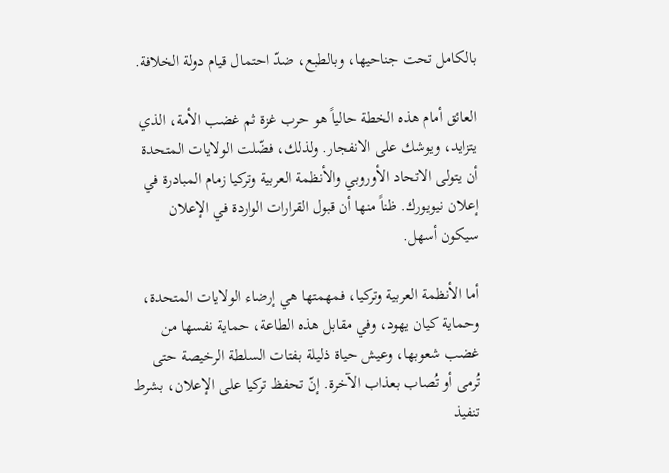بالكامل تحت جناحيها، وبالطبع، ضدّ احتمال قيام دولة الخلافة.

العائق أمام هذه الخطة حالياً هو حرب غزة ثم غضب الأمة، الذي يتزايد، ويوشك على الانفجار. ولذلك، فضّلت الولايات المتحدة أن يتولى الاتحاد الأوروبي والأنظمة العربية وتركيا زمام المبادرة في إعلان نيويورك. ظناً منها أن قبول القرارات الواردة في الإعلان سيكون أسهل.

أما الأنظمة العربية وتركيا، فمهمتها هي إرضاء الولايات المتحدة، وحماية كيان يهود، وفي مقابل هذه الطاعة، حماية نفسها من غضب شعوبها، وعيش حياة ذليلة بفتات السلطة الرخيصة حتى تُرمى أو تُصاب بعذاب الآخرة. إنّ تحفظ تركيا على الإعلان، بشرط تنفيذ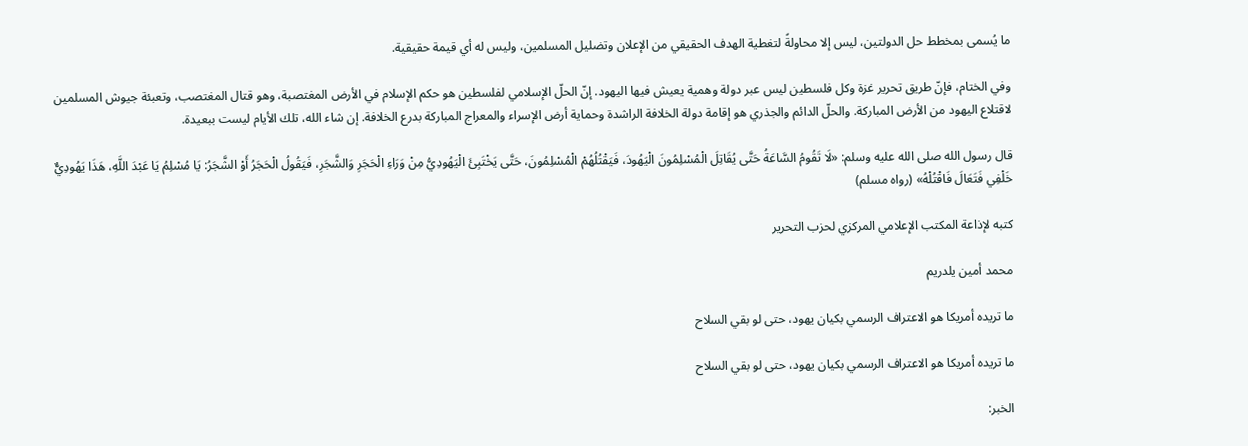ما يُسمى بمخطط حل الدولتين، ليس إلا محاولةً لتغطية الهدف الحقيقي من الإعلان وتضليل المسلمين، وليس له أي قيمة حقيقية.

وفي الختام، فإنّ طريق تحرير غزة وكل فلسطين ليس عبر دولة وهمية يعيش فيها اليهود. إنّ الحلّ الإسلامي لفلسطين هو حكم الإسلام في الأرض المغتصبة، وهو قتال المغتصب، وتعبئة جيوش المسلمين لاقتلاع اليهود من الأرض المباركة. والحلّ الدائم والجذري هو إقامة دولة الخلافة الراشدة وحماية أرض الإسراء والمعراج المباركة بدرع الخلافة. إن شاء الله، تلك الأيام ليست ببعيدة.

قال رسول الله صلى الله عليه وسلم: «لَا تَقُومُ السَّاعَةُ حَتَّى يُقَاتِلَ الْمُسْلِمُونَ الْيَهُودَ، فَيَقْتُلُهُمْ الْمُسْلِمُونَ، حَتَّى يَخْتَبِئَ الْيَهُودِيُّ مِنْ وَرَاءِ الْحَجَرِ وَالشَّجَرِ، فَيَقُولُ الْحَجَرُ أَوْ الشَّجَرُ: يَا مُسْلِمُ يَا عَبْدَ اللَّهِ، هَذَا يَهُودِيٌّ خَلْفِي فَتَعَالَ فَاقْتُلْهُ» (رواه مسلم)

كتبه لإذاعة المكتب الإعلامي المركزي لحزب التحرير

محمد أمين يلدريم

ما تريده أمريكا هو الاعتراف الرسمي بكيان يهود، حتى لو بقي السلاح

ما تريده أمريكا هو الاعتراف الرسمي بكيان يهود، حتى لو بقي السلاح

الخبر: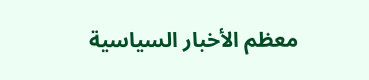معظم الأخبار السياسية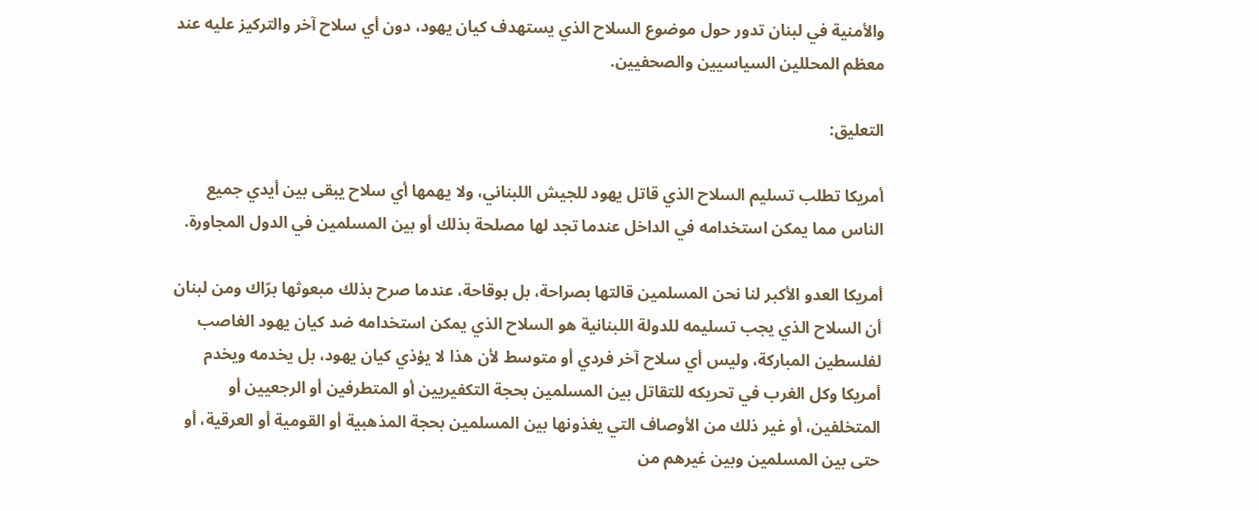والأمنية في لبنان تدور حول موضوع السلاح الذي يستهدف كيان يهود، دون أي سلاح آخر والتركيز عليه عند معظم المحللين السياسيين والصحفيين.

التعليق:

أمريكا تطلب تسليم السلاح الذي قاتل يهود للجيش اللبناني، ولا يهمها أي سلاح يبقى بين أيدي جميع الناس مما يمكن استخدامه في الداخل عندما تجد لها مصلحة بذلك أو بين المسلمين في الدول المجاورة.

أمريكا العدو الأكبر لنا نحن المسلمين قالتها بصراحة، بل بوقاحة، عندما صرح بذلك مبعوثها برّاك ومن لبنان أن السلاح الذي يجب تسليمه للدولة اللبنانية هو السلاح الذي يمكن استخدامه ضد كيان يهود الغاصب لفلسطين المباركة، وليس أي سلاح آخر فردي أو متوسط لأن هذا لا يؤذي كيان يهود، بل يخدمه ويخدم أمريكا وكل الغرب في تحريكه للتقاتل بين المسلمين بحجة التكفيريين أو المتطرفين أو الرجعيين أو المتخلفين، أو غير ذلك من الأوصاف التي يغذونها بين المسلمين بحجة المذهبية أو القومية أو العرقية، أو حتى بين المسلمين وبين غيرهم من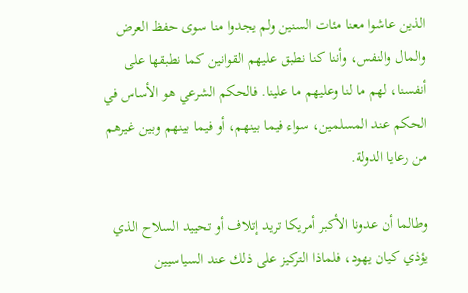الذين عاشوا معنا مئات السنين ولم يجدوا منا سوى حفظ العرض والمال والنفس، وأننا كنا نطبق عليهم القوانين كما نطبقها على أنفسنا، لهم ما لنا وعليهم ما علينا. فالحكم الشرعي هو الأساس في الحكم عند المسلمين، سواء فيما بينهم، أو فيما بينهم وبين غيرهم من رعايا الدولة.

وطالما أن عدونا الأكبر أمريكا تريد إتلاف أو تحييد السلاح الذي يؤذي كيان يهود، فلماذا التركيز على ذلك عند السياسيين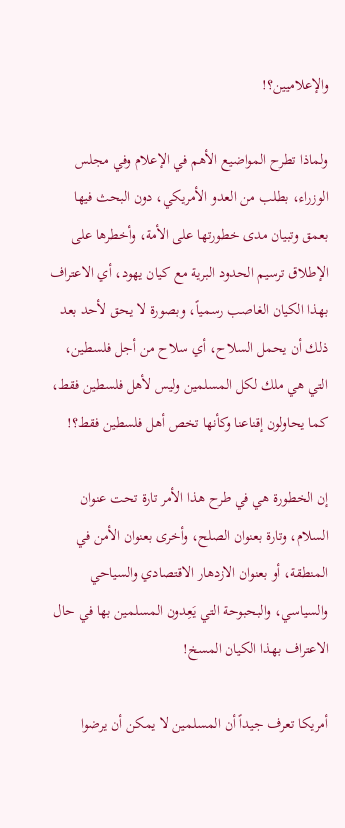والإعلاميين؟!

ولماذا تطرح المواضيع الأهم في الإعلام وفي مجلس الوزراء، بطلب من العدو الأمريكي، دون البحث فيها بعمق وتبيان مدى خطورتها على الأمة، وأخطرها على الإطلاق ترسيم الحدود البرية مع كيان يهود، أي الاعتراف بهذا الكيان الغاصب رسمياً، وبصورة لا يحق لأحد بعد ذلك أن يحمل السلاح، أي سلاح من أجل فلسطين، التي هي ملك لكل المسلمين وليس لأهل فلسطين فقط، كما يحاولون إقناعنا وكأنها تخص أهل فلسطين فقط؟!

إن الخطورة هي في طرح هذا الأمر تارة تحت عنوان السلام، وتارة بعنوان الصلح، وأخرى بعنوان الأمن في المنطقة، أو بعنوان الازدهار الاقتصادي والسياحي والسياسي، والبحبوحة التي يَعِدون المسلمين بها في حال الاعتراف بهذا الكيان المسخ!

أمريكا تعرف جيداً أن المسلمين لا يمكن أن يرضوا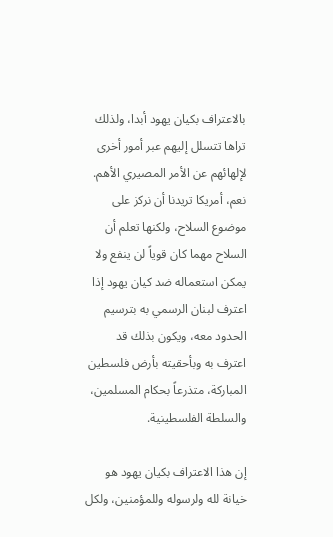بالاعتراف بكيان يهود أبدا، ولذلك تراها تتسلل إليهم عبر أمور أخرى لإلهائهم عن الأمر المصيري الأهم. نعم، أمريكا تريدنا أن نركز على موضوع السلاح، ولكنها تعلم أن السلاح مهما كان قوياً لن ينفع ولا يمكن استعماله ضد كيان يهود إذا اعترف لبنان الرسمي به بترسيم الحدود معه، ويكون بذلك قد اعترف به وبأحقيته بأرض فلسطين المباركة، متذرعاً بحكام المسلمين، والسلطة الفلسطينية.

إن هذا الاعتراف بكيان يهود هو خيانة لله ولرسوله وللمؤمنين، ولكل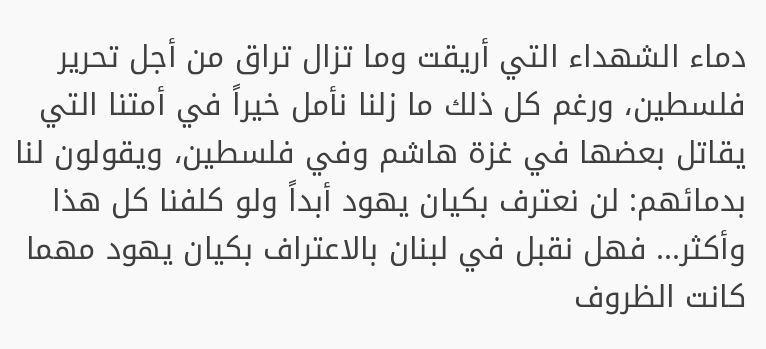دماء الشهداء التي أريقت وما تزال تراق من أجل تحرير فلسطين، ورغم كل ذلك ما زلنا نأمل خيراً في أمتنا التي يقاتل بعضها في غزة هاشم وفي فلسطين، ويقولون لنا بدمائهم: لن نعترف بكيان يهود أبداً ولو كلفنا كل هذا وأكثر... فهل نقبل في لبنان بالاعتراف بكيان يهود مهما كانت الظروف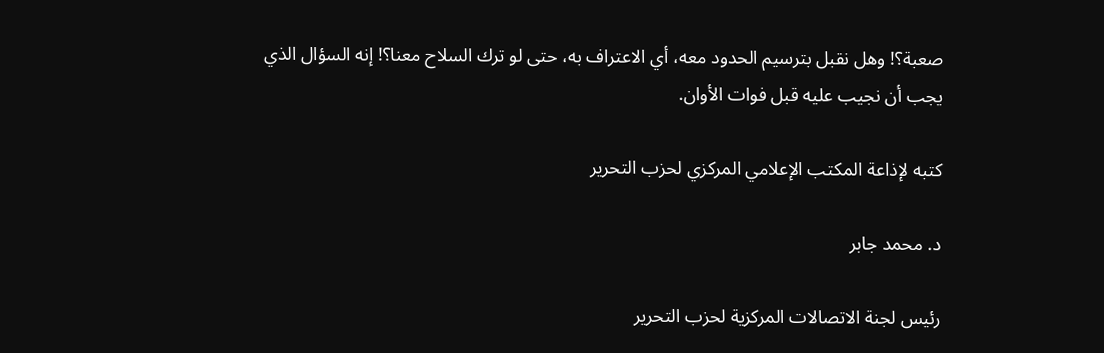صعبة؟! وهل نقبل بترسيم الحدود معه، أي الاعتراف به، حتى لو ترك السلاح معنا؟! إنه السؤال الذي يجب أن نجيب عليه قبل فوات الأوان.

كتبه لإذاعة المكتب الإعلامي المركزي لحزب التحرير

د. محمد جابر

رئيس لجنة الاتصالات المركزية لحزب التحرير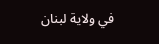في ولاية لبنان